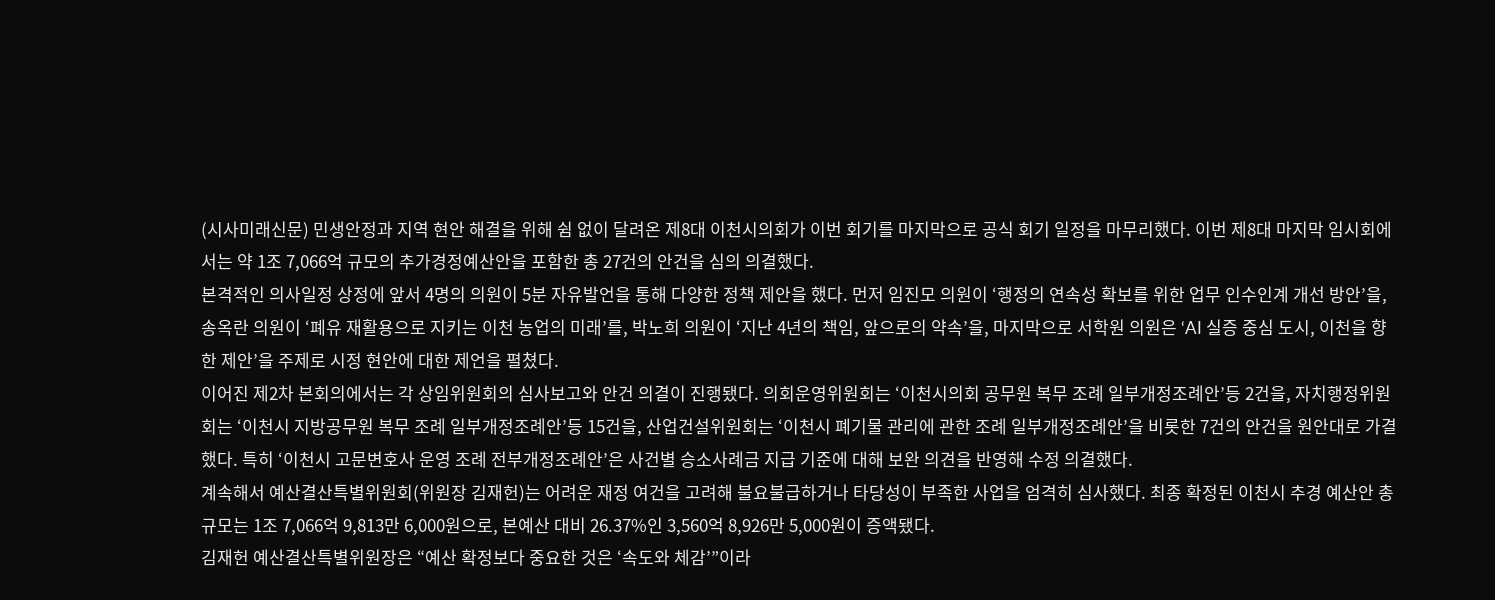(시사미래신문) 민생안정과 지역 현안 해결을 위해 쉼 없이 달려온 제8대 이천시의회가 이번 회기를 마지막으로 공식 회기 일정을 마무리했다. 이번 제8대 마지막 임시회에서는 약 1조 7,066억 규모의 추가경정예산안을 포함한 총 27건의 안건을 심의 의결했다.
본격적인 의사일정 상정에 앞서 4명의 의원이 5분 자유발언을 통해 다양한 정책 제안을 했다. 먼저 임진모 의원이 ‘행정의 연속성 확보를 위한 업무 인수인계 개선 방안’을, 송옥란 의원이 ‘폐유 재활용으로 지키는 이천 농업의 미래’를, 박노희 의원이 ‘지난 4년의 책임, 앞으로의 약속’을, 마지막으로 서학원 의원은 ‘AI 실증 중심 도시, 이천을 향한 제안’을 주제로 시정 현안에 대한 제언을 펼쳤다.
이어진 제2차 본회의에서는 각 상임위원회의 심사보고와 안건 의결이 진행됐다. 의회운영위원회는 ‘이천시의회 공무원 복무 조례 일부개정조례안’등 2건을, 자치행정위원회는 ‘이천시 지방공무원 복무 조례 일부개정조례안’등 15건을, 산업건설위원회는 ‘이천시 폐기물 관리에 관한 조례 일부개정조례안’을 비롯한 7건의 안건을 원안대로 가결했다. 특히 ‘이천시 고문변호사 운영 조례 전부개정조례안’은 사건별 승소사례금 지급 기준에 대해 보완 의견을 반영해 수정 의결했다.
계속해서 예산결산특별위원회(위원장 김재헌)는 어려운 재정 여건을 고려해 불요불급하거나 타당성이 부족한 사업을 엄격히 심사했다. 최종 확정된 이천시 추경 예산안 총규모는 1조 7,066억 9,813만 6,000원으로, 본예산 대비 26.37%인 3,560억 8,926만 5,000원이 증액됐다.
김재헌 예산결산특별위원장은 “예산 확정보다 중요한 것은 ‘속도와 체감’”이라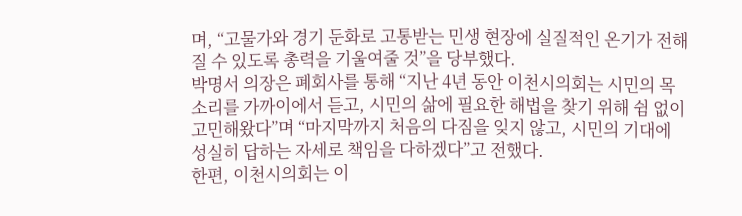며, “고물가와 경기 둔화로 고통받는 민생 현장에 실질적인 온기가 전해질 수 있도록 총력을 기울여줄 것”을 당부했다.
박명서 의장은 폐회사를 통해 “지난 4년 동안 이천시의회는 시민의 목소리를 가까이에서 듣고, 시민의 삶에 필요한 해법을 찾기 위해 쉼 없이 고민해왔다”며 “마지막까지 처음의 다짐을 잊지 않고, 시민의 기대에 성실히 답하는 자세로 책임을 다하겠다”고 전했다.
한편, 이천시의회는 이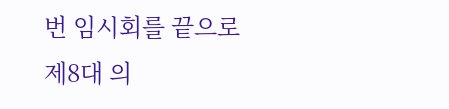번 임시회를 끝으로 제8대 의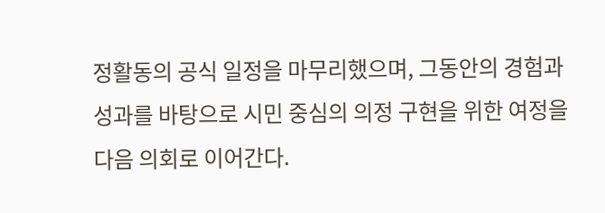정활동의 공식 일정을 마무리했으며, 그동안의 경험과 성과를 바탕으로 시민 중심의 의정 구현을 위한 여정을 다음 의회로 이어간다.